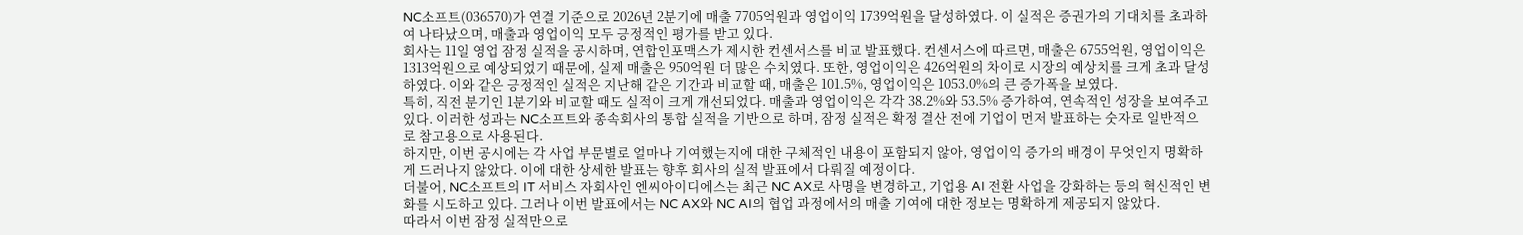NC소프트(036570)가 연결 기준으로 2026년 2분기에 매출 7705억원과 영업이익 1739억원을 달성하였다. 이 실적은 증권가의 기대치를 초과하여 나타났으며, 매출과 영업이익 모두 긍정적인 평가를 받고 있다.
회사는 11일 영업 잠정 실적을 공시하며, 연합인포맥스가 제시한 컨센서스를 비교 발표했다. 컨센서스에 따르면, 매출은 6755억원, 영업이익은 1313억원으로 예상되었기 때문에, 실제 매출은 950억원 더 많은 수치였다. 또한, 영업이익은 426억원의 차이로 시장의 예상치를 크게 초과 달성하였다. 이와 같은 긍정적인 실적은 지난해 같은 기간과 비교할 때, 매출은 101.5%, 영업이익은 1053.0%의 큰 증가폭을 보였다.
특히, 직전 분기인 1분기와 비교할 때도 실적이 크게 개선되었다. 매출과 영업이익은 각각 38.2%와 53.5% 증가하여, 연속적인 성장을 보여주고 있다. 이러한 성과는 NC소프트와 종속회사의 통합 실적을 기반으로 하며, 잠정 실적은 확정 결산 전에 기업이 먼저 발표하는 숫자로 일반적으로 참고용으로 사용된다.
하지만, 이번 공시에는 각 사업 부문별로 얼마나 기여했는지에 대한 구체적인 내용이 포함되지 않아, 영업이익 증가의 배경이 무엇인지 명확하게 드러나지 않았다. 이에 대한 상세한 발표는 향후 회사의 실적 발표에서 다뤄질 예정이다.
더불어, NC소프트의 IT 서비스 자회사인 엔씨아이디에스는 최근 NC AX로 사명을 변경하고, 기업용 AI 전환 사업을 강화하는 등의 혁신적인 변화를 시도하고 있다. 그러나 이번 발표에서는 NC AX와 NC AI의 협업 과정에서의 매출 기여에 대한 정보는 명확하게 제공되지 않았다.
따라서 이번 잠정 실적만으로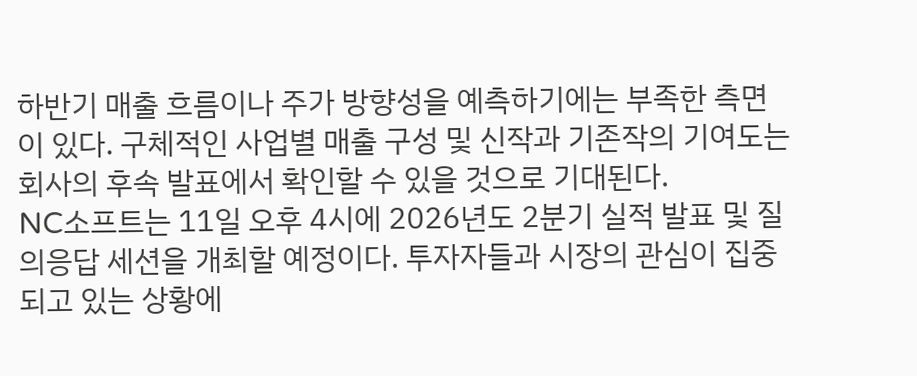하반기 매출 흐름이나 주가 방향성을 예측하기에는 부족한 측면이 있다. 구체적인 사업별 매출 구성 및 신작과 기존작의 기여도는 회사의 후속 발표에서 확인할 수 있을 것으로 기대된다.
NC소프트는 11일 오후 4시에 2026년도 2분기 실적 발표 및 질의응답 세션을 개최할 예정이다. 투자자들과 시장의 관심이 집중되고 있는 상황에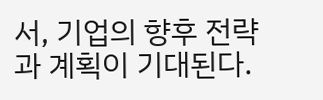서, 기업의 향후 전략과 계획이 기대된다.